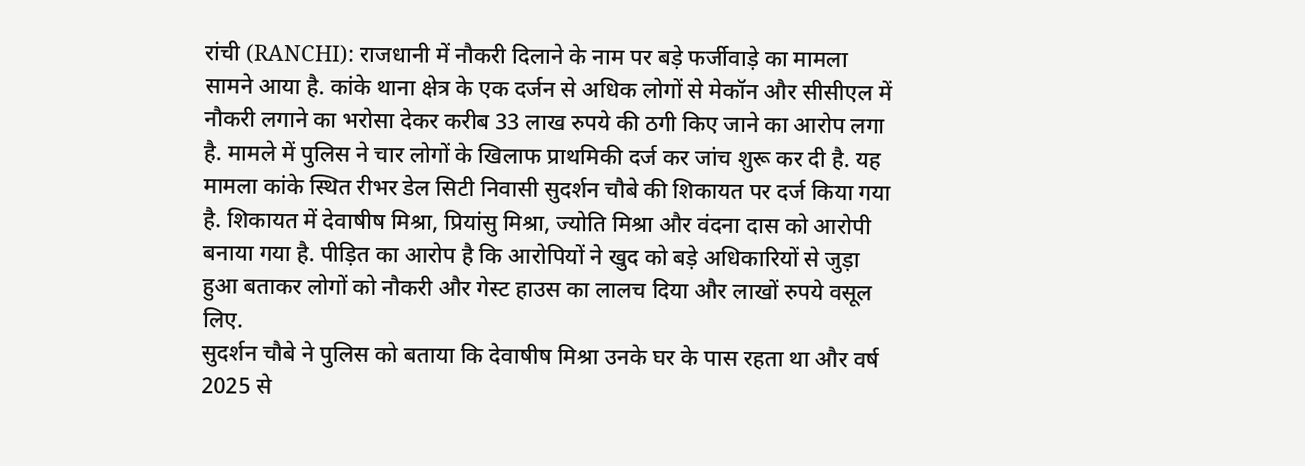रांची (RANCHI): राजधानी में नौकरी दिलाने के नाम पर बड़े फर्जीवाड़े का मामला सामने आया है. कांके थाना क्षेत्र के एक दर्जन से अधिक लोगों से मेकॉन और सीसीएल में नौकरी लगाने का भरोसा देकर करीब 33 लाख रुपये की ठगी किए जाने का आरोप लगा है. मामले में पुलिस ने चार लोगों के खिलाफ प्राथमिकी दर्ज कर जांच शुरू कर दी है. यह मामला कांके स्थित रीभर डेल सिटी निवासी सुदर्शन चौबे की शिकायत पर दर्ज किया गया है. शिकायत में देवाषीष मिश्रा, प्रियांसु मिश्रा, ज्योति मिश्रा और वंदना दास को आरोपी बनाया गया है. पीड़ित का आरोप है कि आरोपियों ने खुद को बड़े अधिकारियों से जुड़ा हुआ बताकर लोगों को नौकरी और गेस्ट हाउस का लालच दिया और लाखों रुपये वसूल लिए.
सुदर्शन चौबे ने पुलिस को बताया कि देवाषीष मिश्रा उनके घर के पास रहता था और वर्ष 2025 से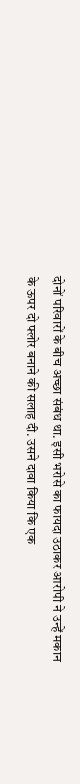दोनों परिवारों के बीच अच्छा संबंध था. इसी भरोसे का फायदा उठाकर आरोपी ने उन्हें मकान के ऊपर दो फ्लोर बनाने की सलाह दी. उसने दावा किया कि एक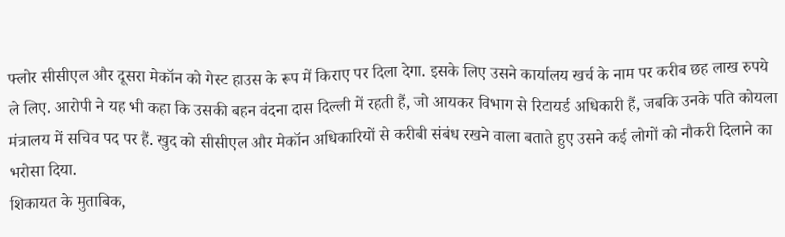फ्लोर सीसीएल और दूसरा मेकॉन को गेस्ट हाउस के रूप में किराए पर दिला देगा. इसके लिए उसने कार्यालय खर्च के नाम पर करीब छह लाख रुपये ले लिए. आरोपी ने यह भी कहा कि उसकी बहन वंदना दास दिल्ली में रहती हैं, जो आयकर विभाग से रिटायर्ड अधिकारी हैं, जबकि उनके पति कोयला मंत्रालय में सचिव पद पर हैं. खुद को सीसीएल और मेकॉन अधिकारियों से करीबी संबंध रखने वाला बताते हुए उसने कई लोगों को नौकरी दिलाने का भरोसा दिया.
शिकायत के मुताबिक,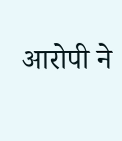आरोपी ने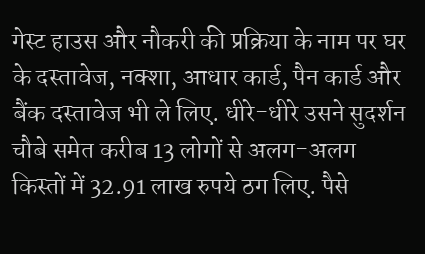गेस्ट हाउस और नौकरी की प्रक्रिया के नाम पर घर के दस्तावेज, नक्शा, आधार कार्ड, पैन कार्ड और बैंक दस्तावेज भी ले लिए. धीरे-धीरे उसने सुदर्शन चौबे समेत करीब 13 लोगों से अलग-अलग किस्तों में 32.91 लाख रुपये ठग लिए. पैसे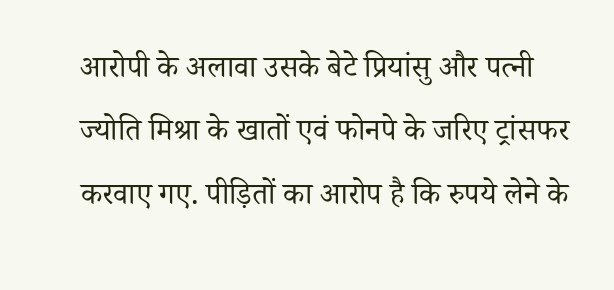आरोपी के अलावा उसके बेटे प्रियांसु और पत्नी ज्योति मिश्रा के खातों एवं फोनपे के जरिए ट्रांसफर करवाए गए. पीड़ितों का आरोप है कि रुपये लेने के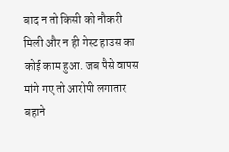बाद न तो किसी को नौकरी मिली और न ही गेस्ट हाउस का कोई काम हुआ. जब पैसे वापस मांगे गए तो आरोपी लगातार बहाने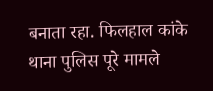बनाता रहा. फिलहाल कांके थाना पुलिस पूरे मामले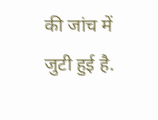की जांच में जुटी हुई है.